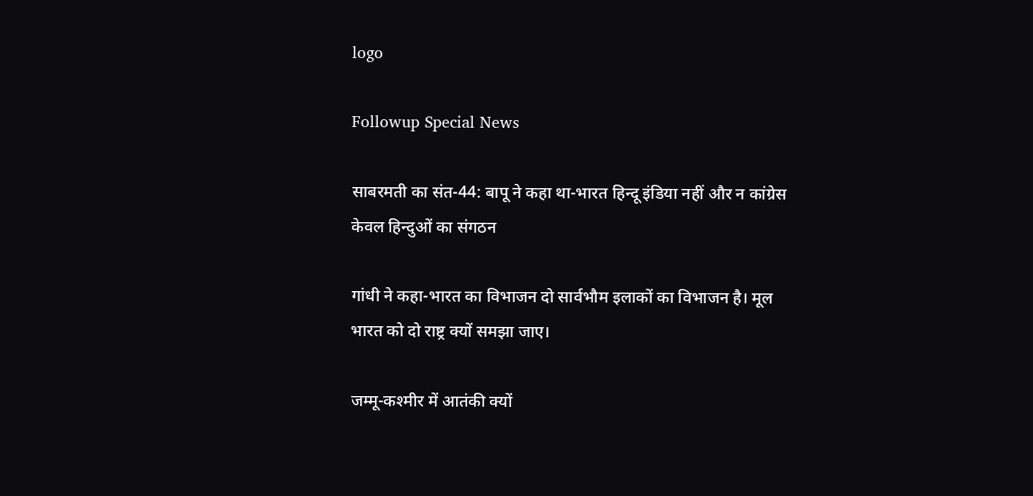logo

Followup Special News

साबरमती का संत-44: बापू ने कहा था-भारत हिन्दू इंडिया नहीं और न कांग्रेस केवल हिन्दुओं का संगठन

गांधी ने कहा-भारत का विभाजन दो सार्वभौम इलाकों का विभाजन है। मूल भारत को दो राष्ट्र क्यों समझा जाए।

जम्मू-कश्मीर में आतंकी क्यों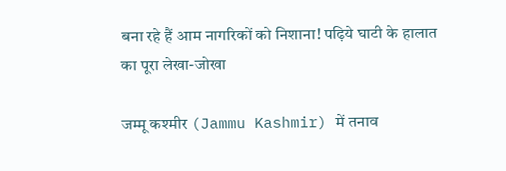बना रहे हैं आम नागरिकों को निशाना! पढ़िये घाटी के हालात का पूरा लेखा-जोखा

जम्मू कश्मीर (Jammu Kashmir) में तनाव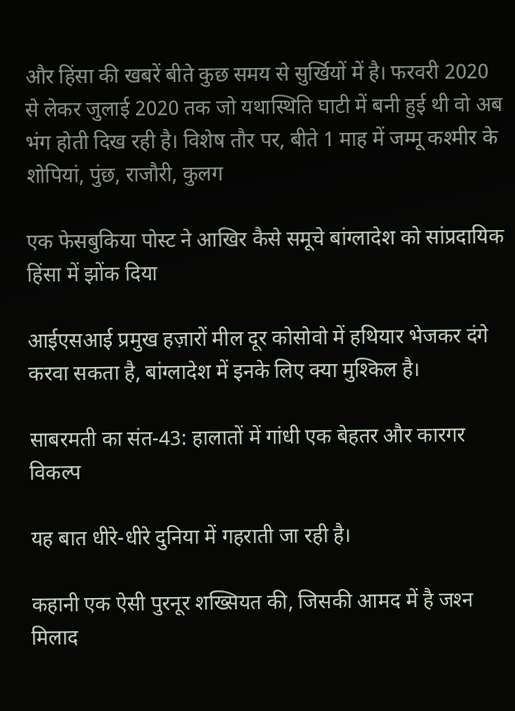और हिंसा की खबरें बीते कुछ समय से सुर्खियों में है। फरवरी 2020 से लेकर जुलाई 2020 तक जो यथास्थिति घाटी में बनी हुई थी वो अब भंग होती दिख रही है। विशेष तौर पर, बीते 1 माह में जम्मू कश्मीर के शोपियां, पुंछ, राजौरी, कुलग

एक फेसबुकिया पोस्ट ने आखिर कैसे समूचे बांग्लादेश को सांप्रदायिक हिंसा में झोंक दिया

आईएसआई प्रमुख हज़ारों मील दूर कोसोवो में हथियार भेजकर दंगे करवा सकता है, बांग्लादेश में इनके लिए क्या मुश्किल है।

साबरमती का संत-43: हालातों में गांधी एक बेहतर और कारगर विकल्प

यह बात धीरे-धीरे दुनिया में गहराती जा रही है।

कहानी एक ऐसी पुरनूर शख्‍सियत की, जिसकी आमद में है जश्‍न मिलाद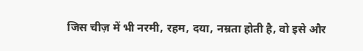जिस चीज़ में भी नरमी, रहम, दया, नम्रता होती है, वो इसे और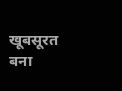खूबसूरत बना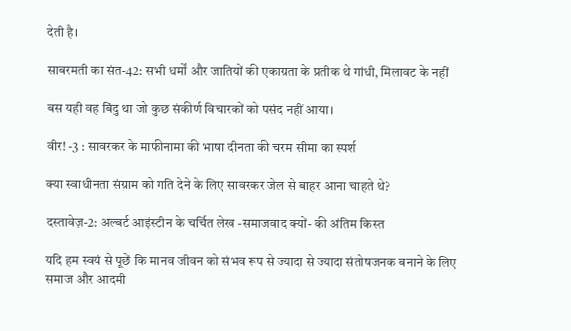देती है।

साबरमती का संत-42: सभी धर्मों और जातियों की एकाग्रता के प्रतीक थे गांधी, मिलावट के नहीं

बस यही वह बिंदु था जो कुछ संकीर्ण विचारकों को पसंद नहीं आया।

वीर! -3 : सावरकर के माफीनामा की भाषा दीनता की चरम सीमा का स्पर्श

क्या स्वाधीनता संग्राम को गति देने के लिए सावरकर जेल से बाहर आना चाहते थे?

दस्‍तावेज़-2: अल्बर्ट आइंस्टीन के चर्चित लेख -समाजवाद क्‍यों- की अंतिम किस्‍त

यदि हम स्वयं से पूछें कि मानव जीवन को संभव रूप से ज्यादा से ज्यादा संतोषजनक बनाने के लिए समाज और आदमी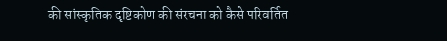की सांस्कृतिक दृष्टिकोण की संरचना को कैसे परिवर्तित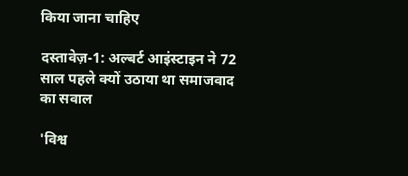किया जाना चाहिए

दस्‍तावेज़-1: अल्बर्ट आइंस्टाइन ने 72 साल पहले क्‍यों उठाया था समाजवाद का सवाल

'विश्व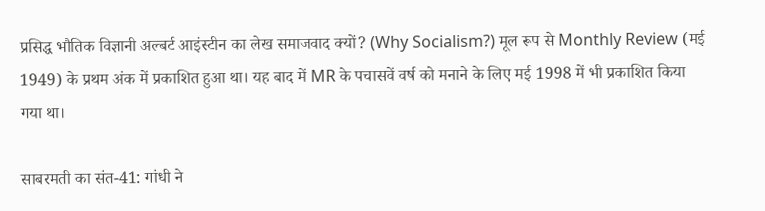प्रसिद्ध भौतिक विज्ञानी अल्बर्ट आइंस्टीन का लेख समाजवाद क्यों? (Why Socialism?) मूल रूप से Monthly Review (मई 1949) के प्रथम अंक में प्रकाशित हुआ था। यह बाद में MR के पचासवें वर्ष को मनाने के लिए मई 1998 में भी प्रकाशित किया गया था।

साबरमती का संत-41: गांधी ने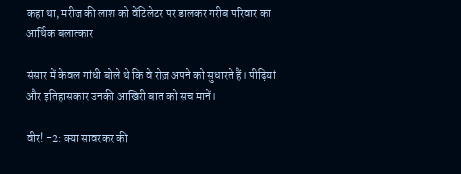कहा था, मरीज की लाश को वेंटिलेटर पर डालकर गरीब परिवार का आर्थिक बलात्कार

संसार में केवल गांधी बोले थे कि वे रोज़ अपने को सुधारते हैं। पीढ़ियां और इतिहासकार उनकी आखिरी बात को सच मानें।

वीर! -2: क्या सावरकर की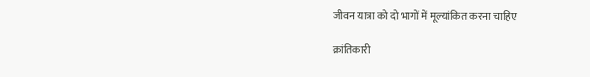जीवन यात्रा को दो भागों में मूल्यांकित करना चाहिए

क्रांतिकारी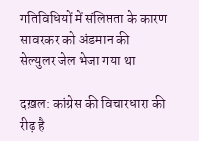गतिविधियों में संलिप्तता के कारण सावरकर को अंडमान की सेल्युलर जेल भेजा गया था

दख़ल: कांग्रेस की विचारधारा की रीढ़ है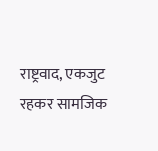राष्ट्रवाद, एकजुट रहकर सामजिक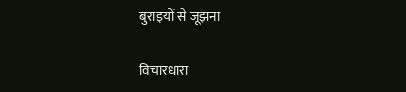बुराइयों से जूझना

विचारधारा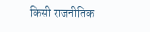किसी राजनीतिक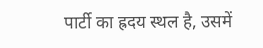पार्टी का ह्रदय स्थल है, उसमें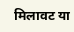मिलावट या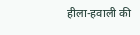हीला-हवाली की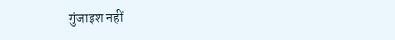गुंजाइश नहीं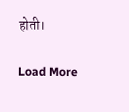होती।

Load More